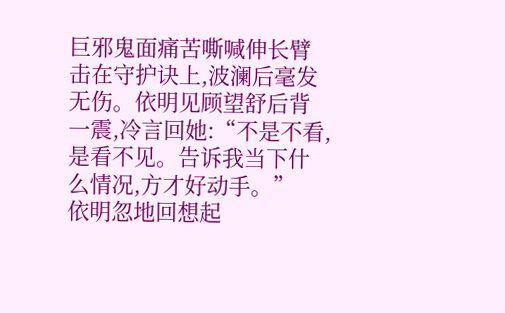巨邪鬼面痛苦嘶喊伸长臂击在守护诀上,波澜后毫发无伤。依明见顾望舒后背一震,冷言回她:“不是不看,是看不见。告诉我当下什么情况,方才好动手。”
依明忽地回想起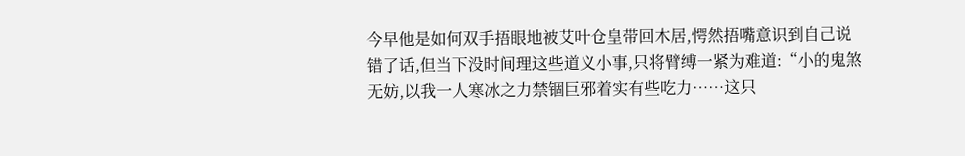今早他是如何双手捂眼地被艾叶仓皇带回木居,愕然捂嘴意识到自己说错了话,但当下没时间理这些道义小事,只将臂缚一紧为难道:“小的鬼煞无妨,以我一人寒冰之力禁锢巨邪着实有些吃力……这只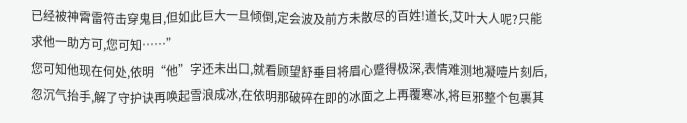已经被神霄雷符击穿鬼目,但如此巨大一旦倾倒,定会波及前方未散尽的百姓!道长,艾叶大人呢?只能求他一助方可,您可知……”
您可知他现在何处,依明“他”字还未出口,就看顾望舒垂目将眉心蹙得极深,表情难测地凝噎片刻后,忽沉气抬手,解了守护诀再唤起雪浪成冰,在依明那破碎在即的冰面之上再覆寒冰,将巨邪整个包裹其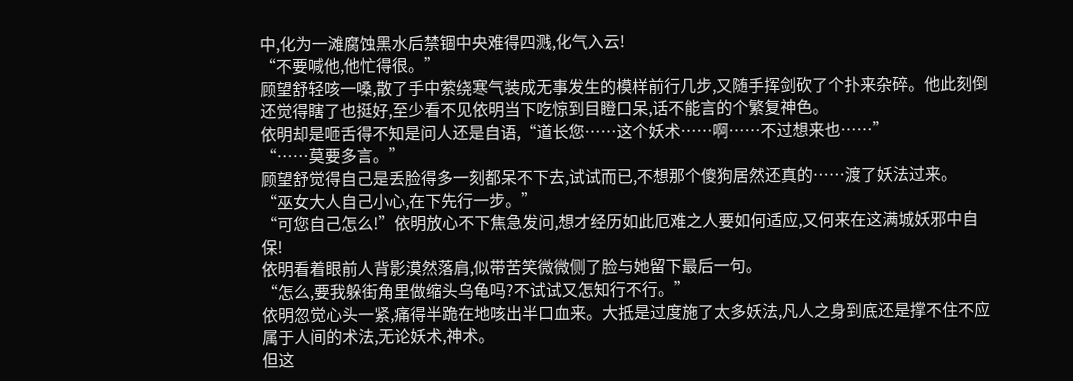中,化为一滩腐蚀黑水后禁锢中央难得四溅,化气入云!
“不要喊他,他忙得很。”
顾望舒轻咳一嗓,散了手中萦绕寒气装成无事发生的模样前行几步,又随手挥剑砍了个扑来杂碎。他此刻倒还觉得瞎了也挺好,至少看不见依明当下吃惊到目瞪口呆,话不能言的个繁复神色。
依明却是咂舌得不知是问人还是自语,“道长您……这个妖术……啊……不过想来也……”
“……莫要多言。”
顾望舒觉得自己是丢脸得多一刻都呆不下去,试试而已,不想那个傻狗居然还真的……渡了妖法过来。
“巫女大人自己小心,在下先行一步。”
“可您自己怎么!”依明放心不下焦急发问,想才经历如此厄难之人要如何适应,又何来在这满城妖邪中自保!
依明看着眼前人背影漠然落肩,似带苦笑微微侧了脸与她留下最后一句。
“怎么,要我躲街角里做缩头乌龟吗?不试试又怎知行不行。”
依明忽觉心头一紧,痛得半跪在地咳出半口血来。大抵是过度施了太多妖法,凡人之身到底还是撑不住不应属于人间的术法,无论妖术,神术。
但这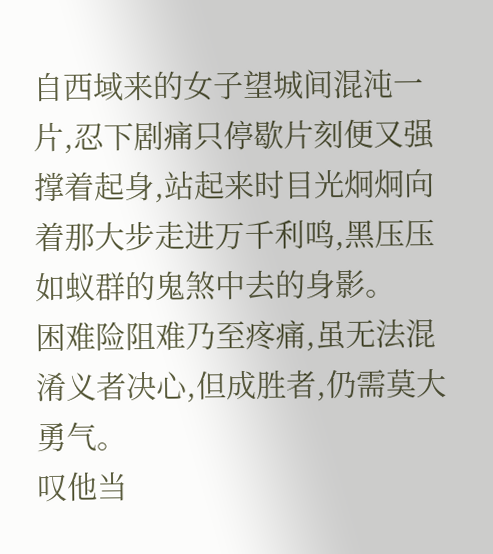自西域来的女子望城间混沌一片,忍下剧痛只停歇片刻便又强撑着起身,站起来时目光炯炯向着那大步走进万千利鸣,黑压压如蚁群的鬼煞中去的身影。
困难险阻难乃至疼痛,虽无法混淆义者决心,但成胜者,仍需莫大勇气。
叹他当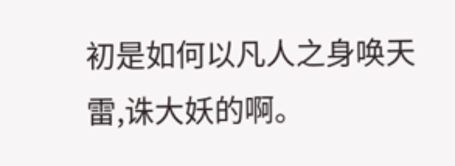初是如何以凡人之身唤天雷,诛大妖的啊。